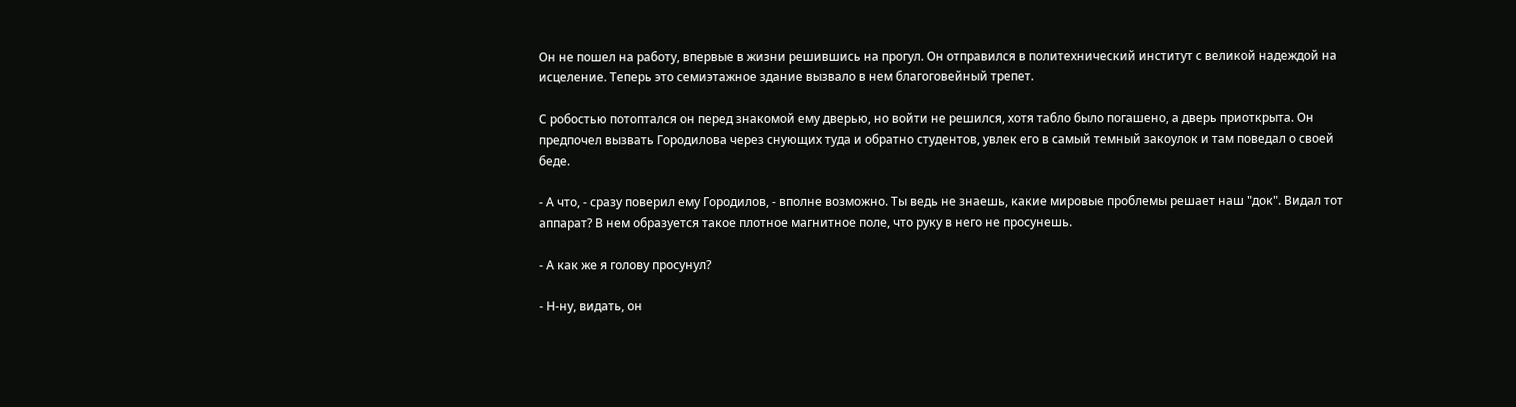Он не пошел на работу, впервые в жизни решившись на прогул. Он отправился в политехнический институт с великой надеждой на исцеление. Теперь это семиэтажное здание вызвало в нем благоговейный трепет.

С робостью потоптался он перед знакомой ему дверью, но войти не решился, хотя табло было погашено, а дверь приоткрыта. Он предпочел вызвать Городилова через снующих туда и обратно студентов, увлек его в самый темный закоулок и там поведал о своей беде.

- А что, - сразу поверил ему Городилов, - вполне возможно. Ты ведь не знаешь, какие мировые проблемы решает наш "док". Видал тот аппарат? В нем образуется такое плотное магнитное поле, что руку в него не просунешь.

- А как же я голову просунул?

- Н-ну, видать, он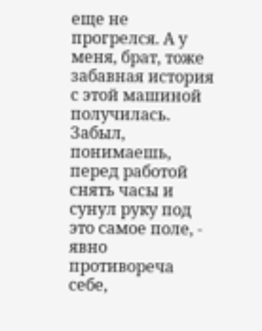еще не прогрелся. А у меня, брат, тоже забавная история с этой машиной получилась. Забыл, понимаешь, перед работой снять часы и сунул руку под это самое поле, - явно противореча себе,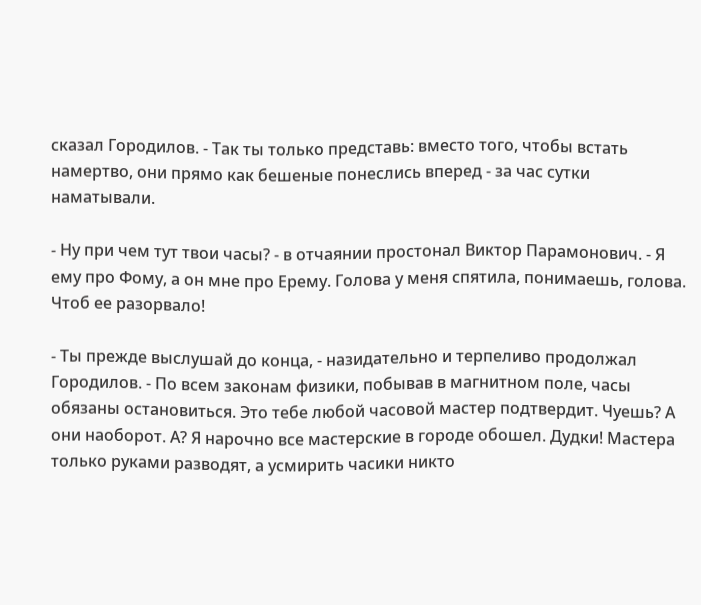сказал Городилов. - Так ты только представь: вместо того, чтобы встать намертво, они прямо как бешеные понеслись вперед - за час сутки наматывали.

- Ну при чем тут твои часы? - в отчаянии простонал Виктор Парамонович. - Я ему про Фому, а он мне про Ерему. Голова у меня спятила, понимаешь, голова. Чтоб ее разорвало!

- Ты прежде выслушай до конца, - назидательно и терпеливо продолжал Городилов. - По всем законам физики, побывав в магнитном поле, часы обязаны остановиться. Это тебе любой часовой мастер подтвердит. Чуешь? А они наоборот. А? Я нарочно все мастерские в городе обошел. Дудки! Мастера только руками разводят, а усмирить часики никто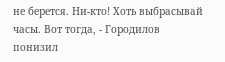не берется. Ни-кто! Хоть выбрасывай часы. Вот тогда, - Городилов понизил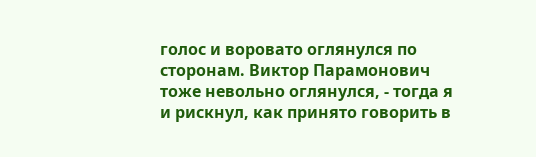голос и воровато оглянулся по сторонам. Виктор Парамонович тоже невольно оглянулся, - тогда я и рискнул, как принято говорить в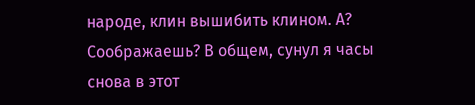народе, клин вышибить клином. А? Соображаешь? В общем, сунул я часы снова в этот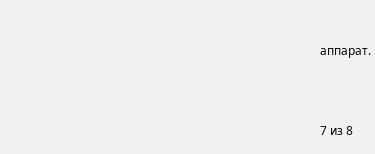аппарат.



7 из 8